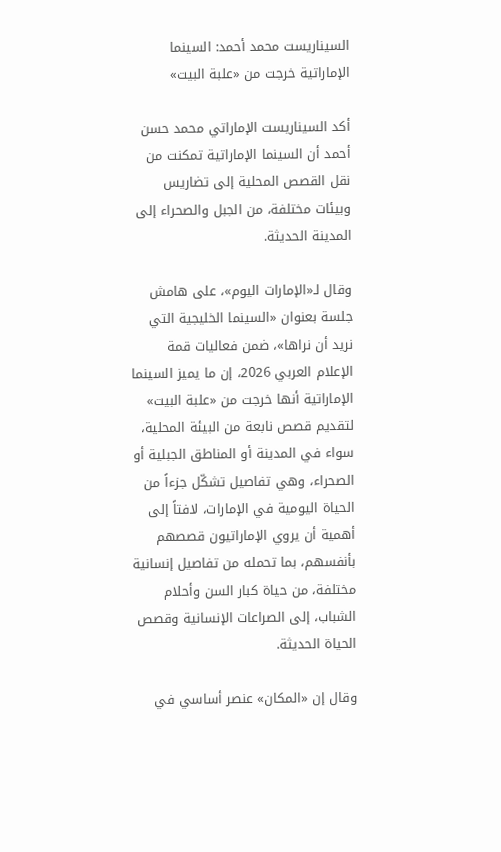السيناريست محمد أحمد: السينما الإماراتية خرجت من «علبة البيت»

أكد السيناريست الإماراتي محمد حسن أحمد أن السينما الإماراتية تمكنت من نقل القصص المحلية إلى تضاريس وبيئات مختلفة، من الجبل والصحراء إلى المدينة الحديثة.

وقال لـ«الإمارات اليوم»، على هامش جلسة بعنوان «السينما الخليجية التي نريد أن نراها»، ضمن فعاليات قمة الإعلام العربي 2026، إن ما يميز السينما الإماراتية أنها خرجت من «علبة البيت» لتقديم قصص نابعة من البيئة المحلية، سواء في المدينة أو المناطق الجبلية أو الصحراء، وهي تفاصيل تشكّل جزءاً من الحياة اليومية في الإمارات، لافتاً إلى أهمية أن يروي الإماراتيون قصصهم بأنفسهم، بما تحمله من تفاصيل إنسانية مختلفة، من حياة كبار السن وأحلام الشباب، إلى الصراعات الإنسانية وقصص الحياة الحديثة.

وقال إن «المكان» عنصر أساسي في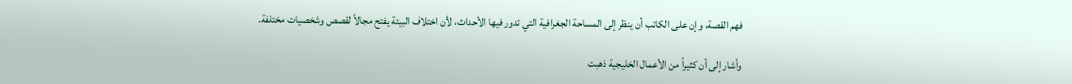فهم القصة، وإن على الكاتب أن ينظر إلى المساحة الجغرافية التي تدور فيها الأحداث، لأن اختلاف البيئة يفتح مجالاً لقصص وشخصيات مختلفة.

وأشار إلى أن كثيراً من الأعمال الخليجية ذهبت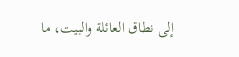إلى نطاق العائلة والبيت، ما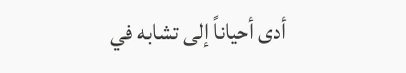أدى أحياناً إلى تشابه في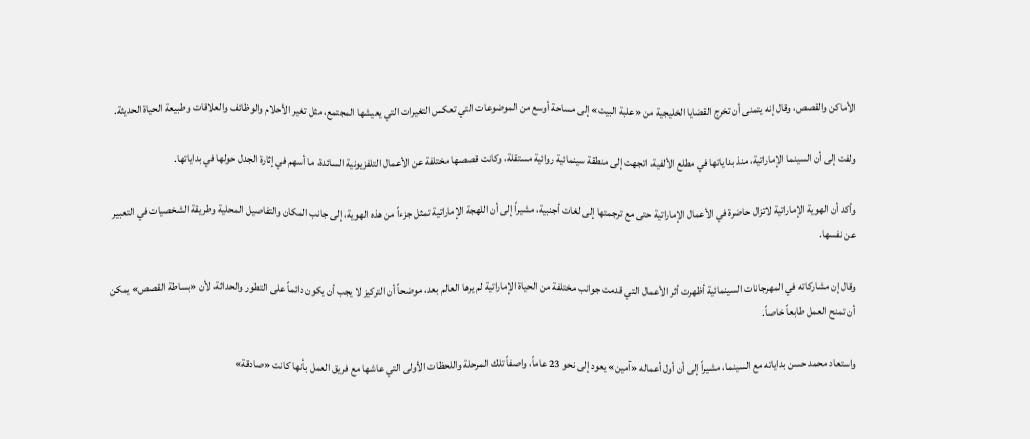الأماكن والقصص، وقال إنه يتمنى أن تخرج القضايا الخليجية من «علبة البيت» إلى مساحة أوسع من الموضوعات التي تعكس التغيرات التي يعيشها المجتمع، مثل تغير الأحلام والوظائف والعلاقات وطبيعة الحياة الحديثة.

ولفت إلى أن السينما الإماراتية، منذ بداياتها في مطلع الألفية، اتجهت إلى منطقة سينمائية روائية مستقلة، وكانت قصصها مختلفة عن الأعمال التلفزيونية السائدة، ما أسهم في إثارة الجدل حولها في بداياتها.

وأكد أن الهوية الإماراتية لاتزال حاضرة في الأعمال الإماراتية حتى مع ترجمتها إلى لغات أجنبية، مشيراً إلى أن اللهجة الإماراتية تمثل جزءاً من هذه الهوية، إلى جانب المكان والتفاصيل المحلية وطريقة الشخصيات في التعبير عن نفسها.

وقال إن مشاركاته في المهرجانات السينمائية أظهرت أثر الأعمال التي قدمت جوانب مختلفة من الحياة الإماراتية لم يرها العالم بعد، موضحاً أن التركيز لا يجب أن يكون دائماً على التطور والحداثة، لأن «بساطة القصص» يمكن أن تمنح العمل طابعاً خاصاً.

واستعاد محمد حسن بداياته مع السينما، مشيراً إلى أن أول أعماله «آمين» يعود إلى نحو 23 عاماً، واصفاً تلك المرحلة واللحظات الأولى التي عاشها مع فريق العمل بأنها كانت «صادقة»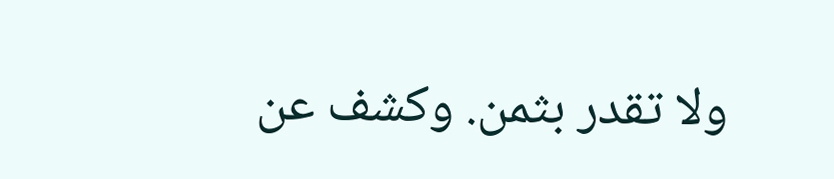ولا تقدر بثمن. وكشف عن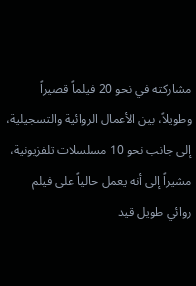مشاركته في نحو 20 فيلماً قصيراً وطويلاً، بين الأعمال الروائية والتسجيلية، إلى جانب نحو 10 مسلسلات تلفزيونية، مشيراً إلى أنه يعمل حالياً على فيلم روائي طويل قيد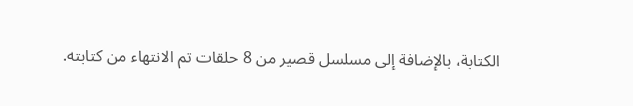الكتابة، بالإضافة إلى مسلسل قصير من 8 حلقات تم الانتهاء من كتابته.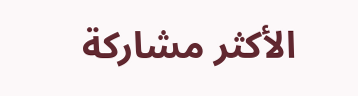الأكثر مشاركة